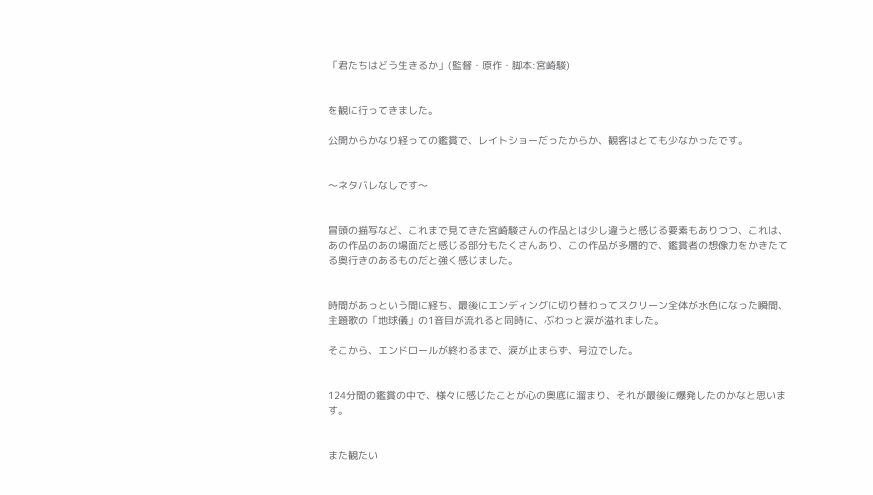「君たちはどう生きるか」(監督・原作・脚本:宮崎駿)


を観に行ってきました。

公開からかなり経っての鑑賞で、レイトショーだったからか、観客はとても少なかったです。


〜ネタバレなしです〜


冒頭の描写など、これまで見てきた宮崎駿さんの作品とは少し違うと感じる要素もありつつ、これは、あの作品のあの場面だと感じる部分もたくさんあり、この作品が多層的で、鑑賞者の想像力をかきたてる奥行きのあるものだと強く感じました。


時間があっという間に経ち、最後にエンディングに切り替わってスクリーン全体が水色になった瞬間、主題歌の「地球儀」の1音目が流れると同時に、ぶわっと涙が溢れました。

そこから、エンドロールが終わるまで、涙が止まらず、号泣でした。


124分間の鑑賞の中で、様々に感じたことが心の奥底に溜まり、それが最後に爆発したのかなと思います。


また観たい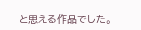と思える作品でした。